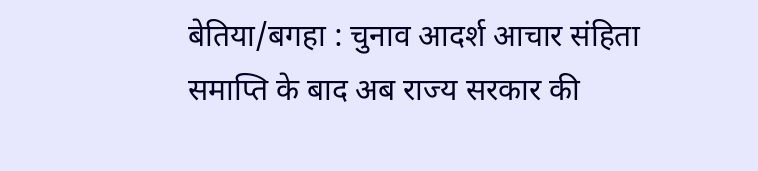बेतिया/बगहा : चुनाव आदर्श आचार संहिता समाप्ति के बाद अब राज्य सरकार की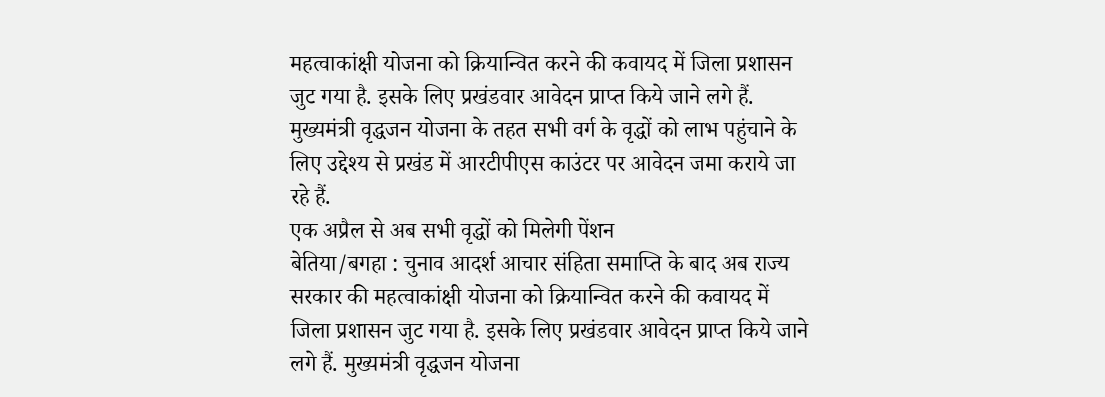महत्वाकांक्षी योजना को क्रियान्वित करने की कवायद में जिला प्रशासन जुट गया है. इसके लिए प्रखंडवार आवेदन प्राप्त किये जाने लगे हैं. मुख्यमंत्री वृद्धजन योजना के तहत सभी वर्ग के वृद्धों को लाभ पहुंचाने के लिए उद्देश्य से प्रखंड में आरटीपीएस काउंटर पर आवेदन जमा कराये जा रहे हैं.
एक अप्रैल से अब सभी वृद्धों को मिलेगी पेंशन
बेतिया/बगहा : चुनाव आदर्श आचार संहिता समाप्ति के बाद अब राज्य सरकार की महत्वाकांक्षी योजना को क्रियान्वित करने की कवायद में जिला प्रशासन जुट गया है. इसके लिए प्रखंडवार आवेदन प्राप्त किये जाने लगे हैं. मुख्यमंत्री वृद्धजन योजना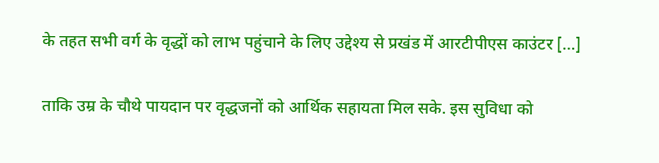के तहत सभी वर्ग के वृद्धों को लाभ पहुंचाने के लिए उद्देश्य से प्रखंड में आरटीपीएस काउंटर […]

ताकि उम्र के चौथे पायदान पर वृद्धजनों को आर्थिक सहायता मिल सके. इस सुविधा को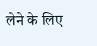लेने के लिए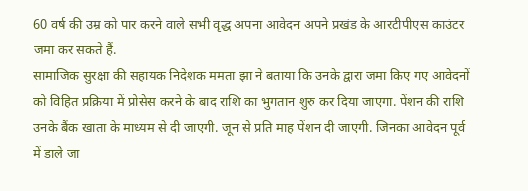60 वर्ष की उम्र को पार करने वाले सभी वृद्ध अपना आवेदन अपने प्रखंड के आरटीपीएस काउंटर जमा कर सकते हैं.
सामाजिक सुरक्षा की सहायक निदेशक ममता झा ने बताया कि उनके द्वारा जमा किए गए आवेदनों को विहित प्रक्रिया में प्रोसेस करने के बाद राशि का भुगतान शुरु कर दिया जाएगा. पेंशन की राशि उनके बैंक खाता के माध्यम से दी जाएगी. जून से प्रति माह पेंशन दी जाएगी. जिनका आवेदन पूर्व में डाले जा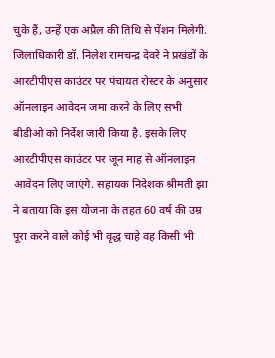चुके हैं, उन्हें एक अप्रैल की तिथि से पेंशन मिलेगी.
जिलाधिकारी डॉ. निलेश रामचन्द्र देवरे ने प्रखंडों के आरटीपीएस काउंटर पर पंचायत रोस्टर के अनुसार ऑनलाइन आवेदन जमा करने के लिए सभी बीडीओ को निर्देश जारी किया है. इसके लिए आरटीपीएस काउंटर पर जून माह से ऑनलाइन आवेदन लिए जाएंगे. सहायक निदेशक श्रीमती झा ने बताया कि इस योजना के तहत 60 वर्ष की उम्र पूरा करने वाले कोई भी वृद्ध चाहे वह किसी भी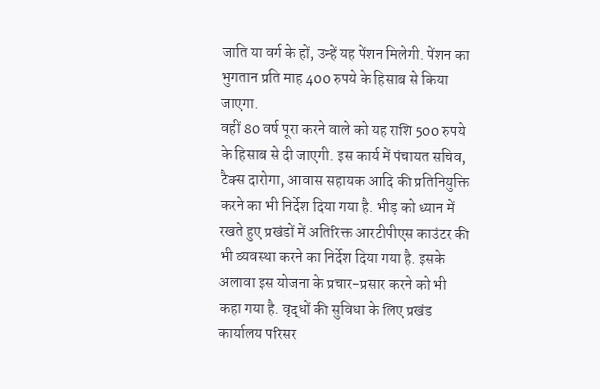जाति या वर्ग के हों, उन्हें यह पेंशन मिलेगी. पेंशन का भुगतान प्रति माह 400 रुपये के हिसाब से किया जाएगा.
वहीं 80 वर्ष पूरा करने वाले को यह राशि 500 रुपये के हिसाब से दी जाएगी. इस कार्य में पंचायत सचिव, टैक्स दारोगा, आवास सहायक आदि की प्रतिनियुक्ति करने का भी निर्देश दिया गया है. भीड़ को ध्यान में रखते हुए प्रखंडों में अतिरिक्त आरटीपीएस काउंटर की भी व्यवस्था करने का निर्देश दिया गया है. इसके अलावा इस योजना के प्रचार-प्रसार करने को भी कहा गया है. वृद्धों की सुविधा के लिए प्रखंड कार्यालय परिसर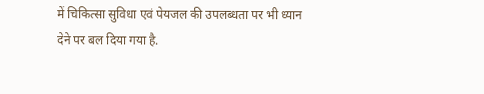में चिकित्सा सुविधा एवं पेयजल की उपलब्धता पर भी ध्यान देने पर बल दिया गया है.